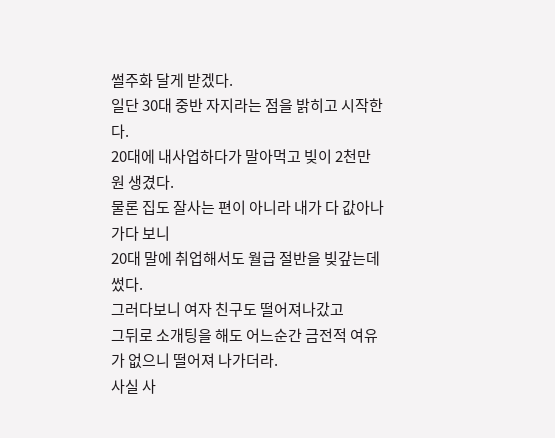썰주화 달게 받겠다.
일단 30대 중반 자지라는 점을 밝히고 시작한다.
20대에 내사업하다가 말아먹고 빚이 2천만원 생겼다.
물론 집도 잘사는 편이 아니라 내가 다 값아나가다 보니
20대 말에 취업해서도 월급 절반을 빚갚는데 썼다.
그러다보니 여자 친구도 떨어져나갔고
그뒤로 소개팅을 해도 어느순간 금전적 여유가 없으니 떨어져 나가더라.
사실 사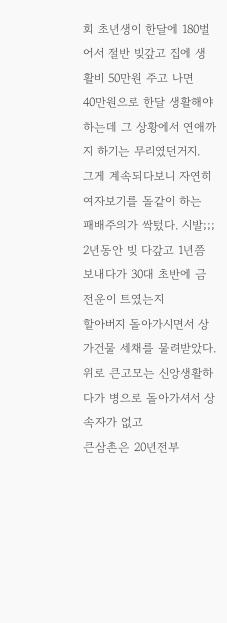회 초년생이 한달에 180벌어서 절반 빚갚고 집에 생활비 50만원 주고 나면
40만원으로 한달 생활해야하는데 그 상황에서 연애까지 하기는 무리였던거지.
그게 계속되다보니 자연히 여자보기를 돌같이 하는 패배주의가 싹텄다. 시발;;;
2년동안 빚 다갚고 1년쯤 보내다가 30대 초반에 금전운이 트였는지
할아버지 돌아가시면서 상가건물 세채를 물려받았다.
위로 큰고모는 신앙생활하다가 병으로 돌아가셔서 상속자가 없고
큰삼촌은 20년전부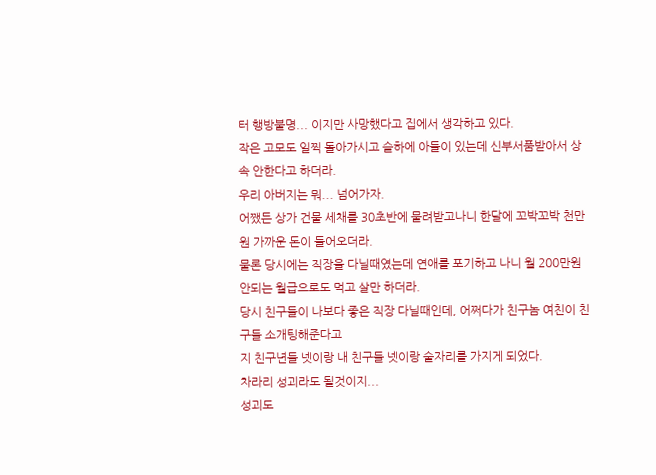터 행방불명... 이지만 사망했다고 집에서 생각하고 있다.
작은 고모도 일찍 돌아가시고 슬하에 아들이 있는데 신부서품받아서 상속 안한다고 하더라.
우리 아버지는 뭐... 넘어가자.
어쨌든 상가 건물 세채를 30초반에 물려받고나니 한달에 꼬박꼬박 천만원 가까운 돈이 들어오더라.
물론 당시에는 직장을 다닐때였는데 연애를 포기하고 나니 월 200만원 안되는 월급으로도 먹고 살만 하더라.
당시 친구들이 나보다 좋은 직장 다닐때인데, 어쩌다가 친구놈 여친이 친구들 소개팅해준다고
지 친구년들 넷이랑 내 친구들 넷이랑 술자리를 가지게 되었다.
차라리 성괴라도 될것이지...
성괴도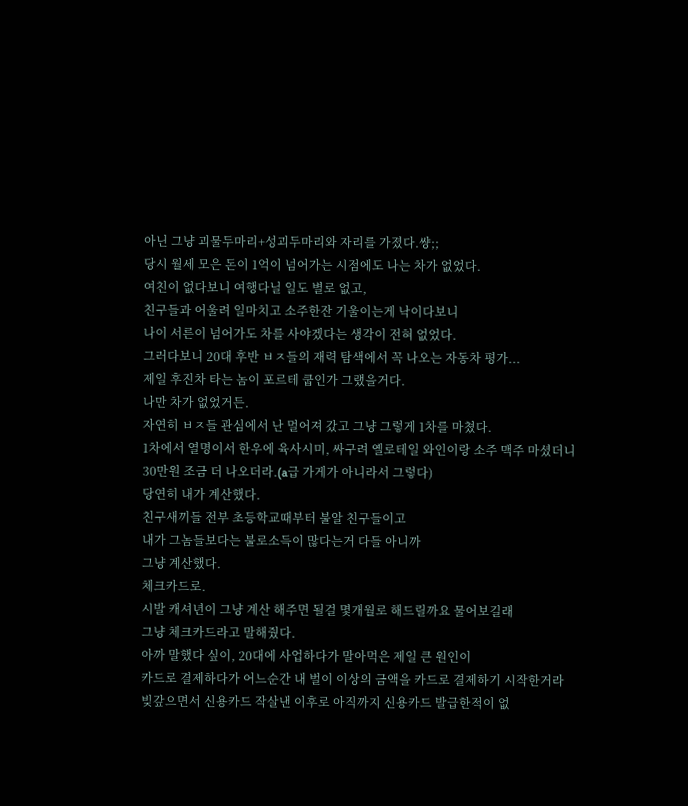아닌 그냥 괴물두마리+성괴두마리와 자리를 가졌다.썅;;
당시 월세 모은 돈이 1억이 넘어가는 시점에도 나는 차가 없었다.
여친이 없다보니 여행다닐 일도 별로 없고,
친구들과 어울려 일마치고 소주한잔 기울이는게 낙이다보니
나이 서른이 넘어가도 차를 사야겠다는 생각이 전혀 없었다.
그러다보니 20대 후반 ㅂㅈ들의 재력 탐색에서 꼭 나오는 자동차 평가...
제일 후진차 타는 놈이 포르테 쿱인가 그랬을거다.
나만 차가 없었거든.
자연히 ㅂㅈ들 관심에서 난 멀어져 갔고 그냥 그렇게 1차를 마쳤다.
1차에서 열명이서 한우에 육사시미, 싸구려 옐로테일 와인이랑 소주 맥주 마셨더니
30만원 조금 더 나오더라.(a급 가게가 아니라서 그렇다)
당연히 내가 계산했다.
친구새끼들 전부 초등학교때부터 불알 친구들이고
내가 그놈들보다는 불로소득이 많다는거 다들 아니까
그냥 계산했다.
체크카드로.
시발 캐셔년이 그냥 계산 해주면 될걸 몇개월로 해드릴까요 물어보길래
그냥 체크카드라고 말해줬다.
아까 말했다 싶이, 20대에 사업하다가 말아먹은 제일 큰 원인이
카드로 결제하다가 어느순간 내 벌이 이상의 금액을 카드로 결제하기 시작한거라
빚갚으면서 신용카드 작살낸 이후로 아직까지 신용카드 발급한적이 없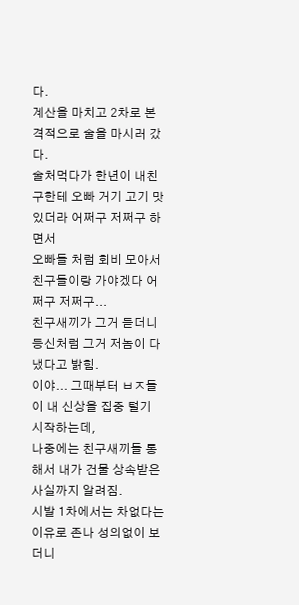다.
계산을 마치고 2차로 본격적으로 술을 마시러 갔다.
술처먹다가 한년이 내친구한테 오빠 거기 고기 맛있더라 어쩌구 저쩌구 하면서
오빠들 처럼 회비 모아서 친구들이랑 가야겠다 어쩌구 저쩌구...
친구새끼가 그거 듣더니 등신처럼 그거 저놈이 다냈다고 밝힘.
이야... 그때부터 ㅂㅈ들이 내 신상을 집중 털기 시작하는데,
나중에는 친구새끼들 통해서 내가 건물 상속받은 사실까지 알려짐.
시발 1차에서는 차없다는 이유로 존나 성의없이 보더니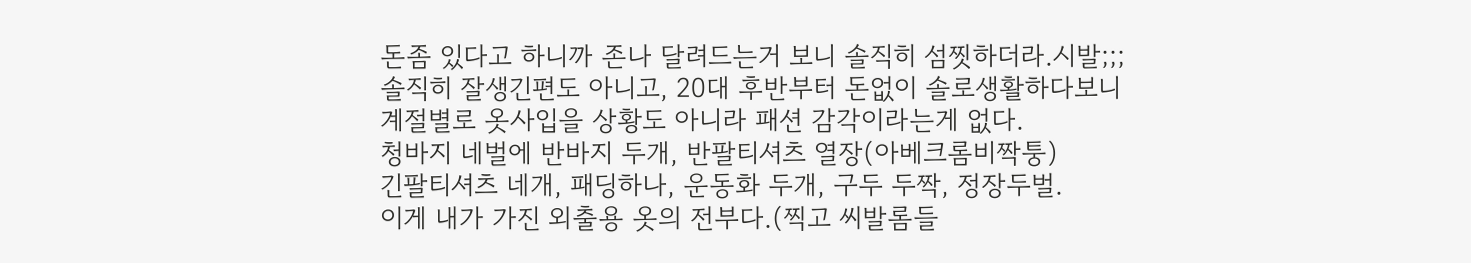돈좀 있다고 하니까 존나 달려드는거 보니 솔직히 섬찟하더라.시발;;;
솔직히 잘생긴편도 아니고, 20대 후반부터 돈없이 솔로생활하다보니
계절별로 옷사입을 상황도 아니라 패션 감각이라는게 없다.
청바지 네벌에 반바지 두개, 반팔티셔츠 열장(아베크롬비짝퉁)
긴팔티셔츠 네개, 패딩하나, 운동화 두개, 구두 두짝, 정장두벌.
이게 내가 가진 외출용 옷의 전부다.(찍고 씨발롬들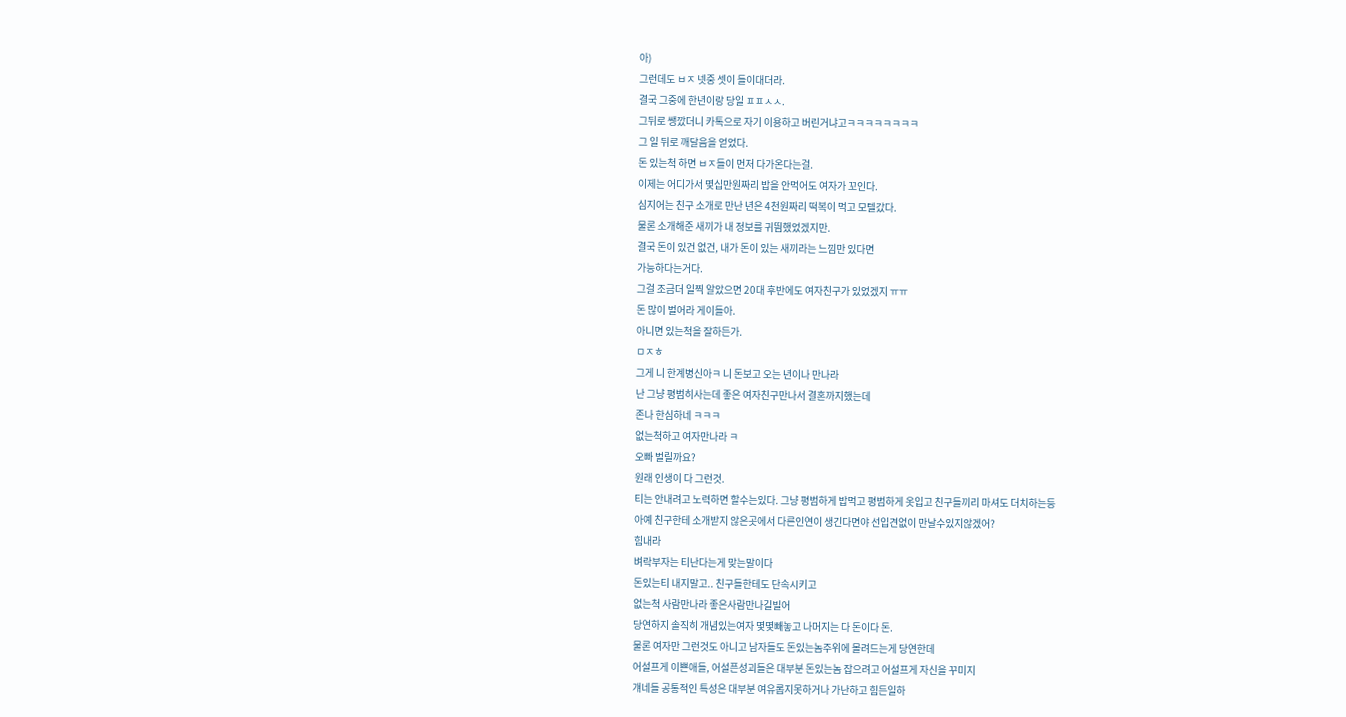아)
그런데도 ㅂㅈ 넷중 셋이 들이대더라.
결국 그중에 한년이랑 당일 ㅍㅍㅅㅅ.
그뒤로 쌩깠더니 카톡으로 자기 이용하고 버린거냐고ㅋㅋㅋㅋㅋㅋㅋㅋ
그 일 뒤로 깨달음을 얻었다.
돈 있는척 하면 ㅂㅈ들이 먼저 다가온다는걸.
이제는 어디가서 몇십만원짜리 밥을 안먹어도 여자가 꼬인다.
심지어는 친구 소개로 만난 년은 4천원짜리 떡복이 먹고 모텔갔다.
물론 소개해준 새끼가 내 정보를 귀띔했었겠지만.
결국 돈이 있건 없건, 내가 돈이 있는 새끼라는 느낌만 있다면
가능하다는거다.
그걸 조금더 일찍 알았으면 20대 후반에도 여자친구가 있었겠지 ㅠㅠ
돈 많이 벌어라 게이들아.
아니면 있는척을 잘하든가.
ㅁㅈㅎ
그게 니 한계병신아ㅋ 니 돈보고 오는 년이나 만나라
난 그냥 평범히사는데 좋은 여자친구만나서 결혼까지했는데
존나 한심하네 ㅋㅋㅋ
없는척하고 여자만나라 ㅋ
오빠 벌릴까요?
원래 인생이 다 그런것.
티는 안내려고 노력하면 할수는있다. 그냥 평범하게 밥먹고 평범하게 옷입고 친구들끼리 마셔도 더치하는등
아예 친구한테 소개받지 않은곳에서 다른인연이 생긴다면야 선입견없이 만날수있지않겠어?
힘내라
벼락부자는 티난다는게 맞는말이다
돈있는티 내지말고.. 친구들한테도 단속시키고
없는척 사람만나라 좋은사람만나길빌어
당연하지 솔직히 개념있는여자 몇몇빼놓고 나머지는 다 돈이다 돈.
물론 여자만 그런것도 아니고 남자들도 돈있는놈주위에 몰려드는게 당연한데
어설프게 이쁜애들, 어설픈성괴들은 대부분 돈있는놈 잡으려고 어설프게 자신을 꾸미지
걔네들 공통적인 특성은 대부분 여유롭지못하거나 가난하고 힘든일하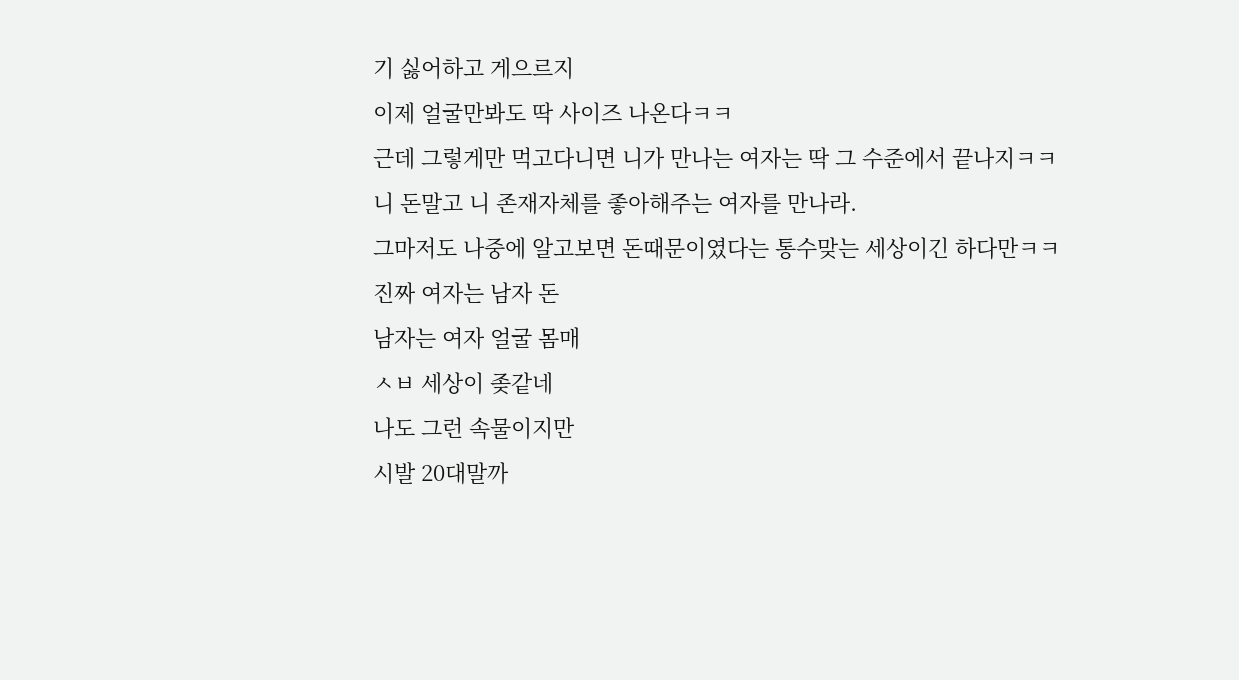기 싫어하고 게으르지
이제 얼굴만봐도 딱 사이즈 나온다ㅋㅋ
근데 그렇게만 먹고다니면 니가 만나는 여자는 딱 그 수준에서 끝나지ㅋㅋ
니 돈말고 니 존재자체를 좋아해주는 여자를 만나라.
그마저도 나중에 알고보면 돈때문이였다는 통수맞는 세상이긴 하다만ㅋㅋ
진짜 여자는 남자 돈
남자는 여자 얼굴 몸매
ㅅㅂ 세상이 좆같네
나도 그런 속물이지만
시발 20대말까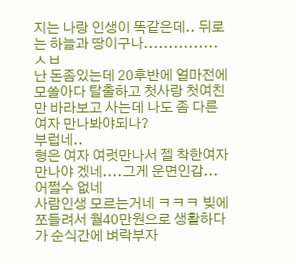지는 나랑 인생이 똑같은데.. 뒤로는 하늘과 땅이구나...............ㅅㅂ
난 돈좀있는데 20후반에 얼마전에 모쏠아다 탈출하고 첫사랑 첫여친만 바라보고 사는데 나도 좀 다른여자 만나봐야되나?
부럽네..
형은 여자 여럿만나서 젤 착한여자 만나야 겠네....그게 운면인갑...
어쩔수 없네
사람인생 모르는거네 ㅋㅋㅋ 빚에 쪼들려서 월40만원으로 생활하다가 순식간에 벼락부자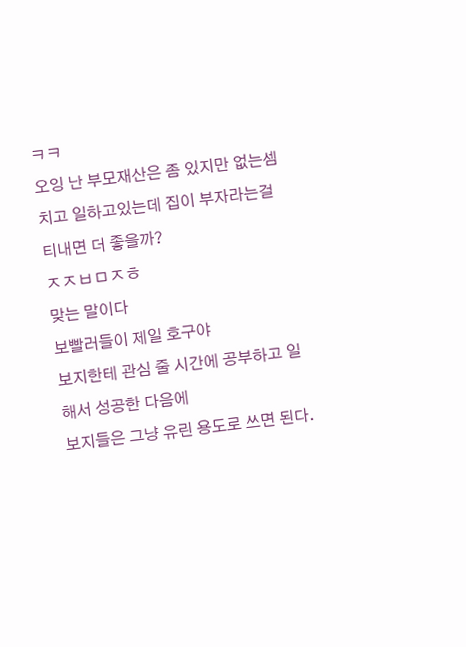ㅋㅋ
오잉 난 부모재산은 좀 있지만 없는셈치고 일하고있는데 집이 부자라는걸 티내면 더 좋을까?
ㅈㅈㅂㅁㅈㅎ
맞는 말이다
보빨러들이 제일 호구야
보지한테 관심 줄 시간에 공부하고 일해서 성공한 다음에
보지들은 그냥 유린 용도로 쓰면 된다.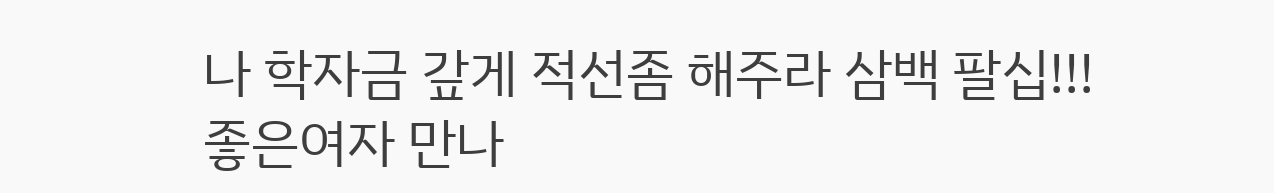나 학자금 갚게 적선좀 해주라 삼백 팔십!!!
좋은여자 만나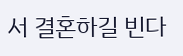서 결혼하길 빈다